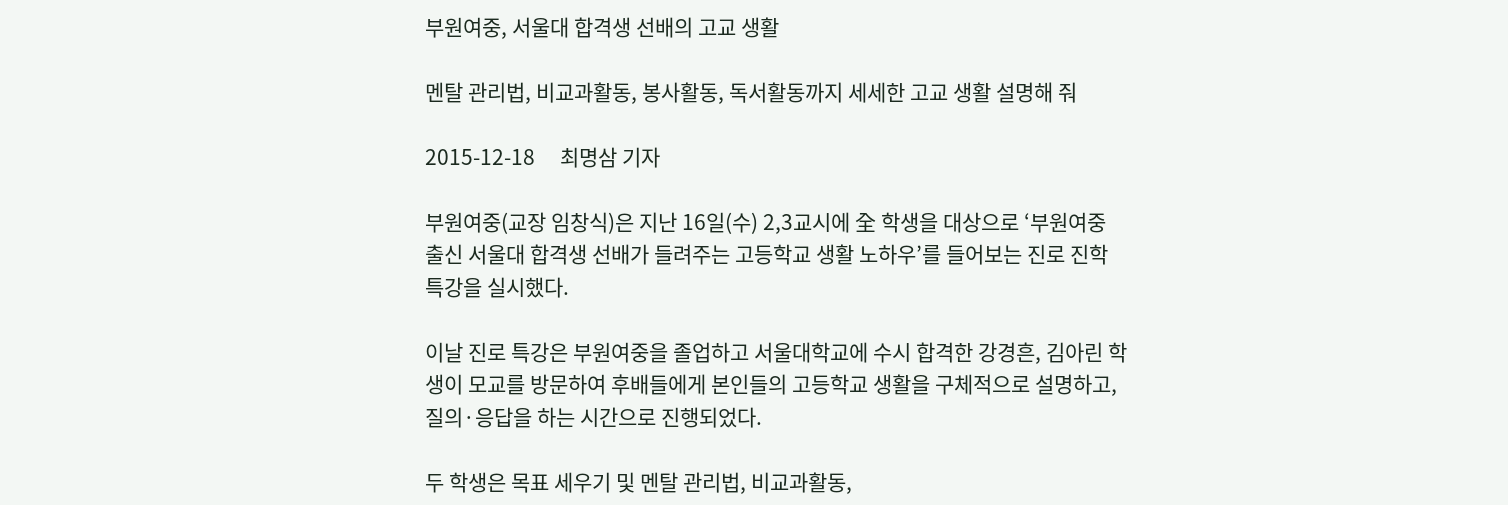부원여중, 서울대 합격생 선배의 고교 생활

멘탈 관리법, 비교과활동, 봉사활동, 독서활동까지 세세한 고교 생활 설명해 줘

2015-12-18     최명삼 기자

부원여중(교장 임창식)은 지난 16일(수) 2,3교시에 全 학생을 대상으로 ‘부원여중 출신 서울대 합격생 선배가 들려주는 고등학교 생활 노하우’를 들어보는 진로 진학 특강을 실시했다.

이날 진로 특강은 부원여중을 졸업하고 서울대학교에 수시 합격한 강경흔, 김아린 학생이 모교를 방문하여 후배들에게 본인들의 고등학교 생활을 구체적으로 설명하고, 질의·응답을 하는 시간으로 진행되었다.

두 학생은 목표 세우기 및 멘탈 관리법, 비교과활동,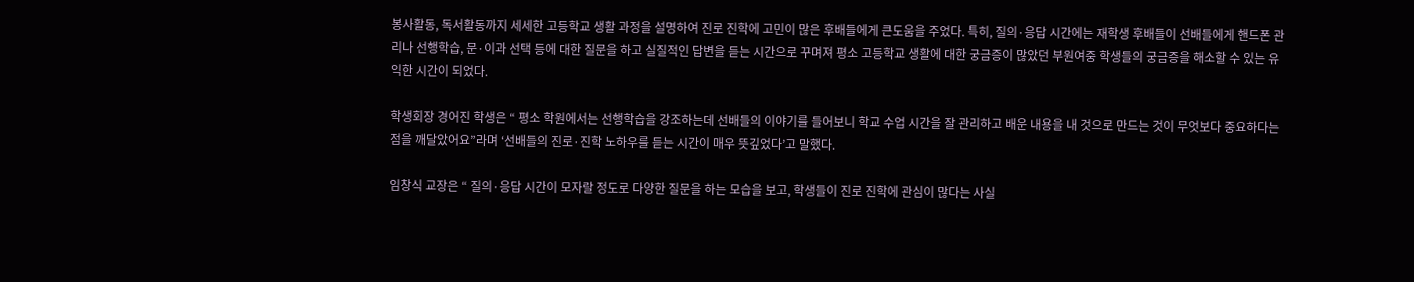봉사활동, 독서활동까지 세세한 고등학교 생활 과정을 설명하여 진로 진학에 고민이 많은 후배들에게 큰도움을 주었다. 특히, 질의·응답 시간에는 재학생 후배들이 선배들에게 핸드폰 관리나 선행학습, 문·이과 선택 등에 대한 질문을 하고 실질적인 답변을 듣는 시간으로 꾸며져 평소 고등학교 생활에 대한 궁금증이 많았던 부원여중 학생들의 궁금증을 해소할 수 있는 유익한 시간이 되었다.

학생회장 경어진 학생은 “ 평소 학원에서는 선행학습을 강조하는데 선배들의 이야기를 들어보니 학교 수업 시간을 잘 관리하고 배운 내용을 내 것으로 만드는 것이 무엇보다 중요하다는 점을 깨달았어요”라며 ‘선배들의 진로·진학 노하우를 듣는 시간이 매우 뜻깊었다’고 말했다.

임창식 교장은 “ 질의·응답 시간이 모자랄 정도로 다양한 질문을 하는 모습을 보고, 학생들이 진로 진학에 관심이 많다는 사실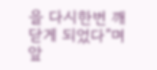을 다시한번 깨닫게 되었다”며 앞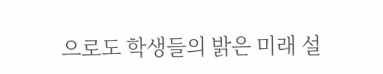으로도 학생들의 밝은 미래 설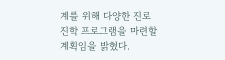계를 위해 다양한 진로 진학 프로그램을 마련할 계획임을 밝혔다.